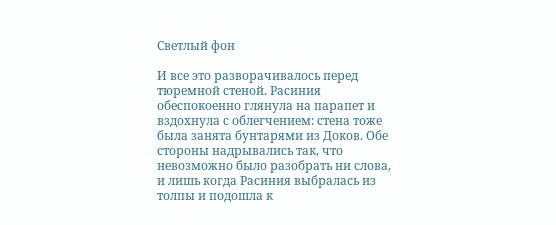Светлый фон

И все это разворачивалось перед тюремной стеной. Расиния обеспокоенно глянула на парапет и вздохнула с облегчением: стена тоже была занята бунтарями из Доков. Обе стороны надрывались так, что невозможно было разобрать ни слова, и лишь когда Расиния выбралась из толпы и подошла к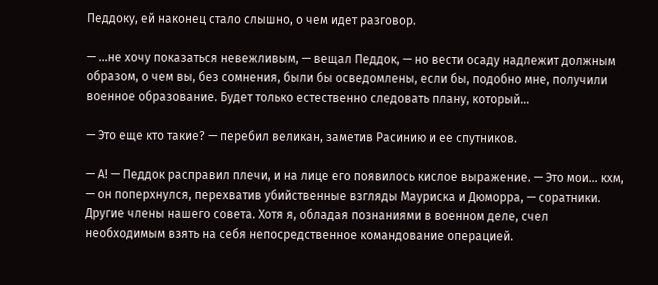Педдоку, ей наконец стало слышно, о чем идет разговор.

— …не хочу показаться невежливым, — вещал Педдок, — но вести осаду надлежит должным образом, о чем вы, без сомнения, были бы осведомлены, если бы, подобно мне, получили военное образование. Будет только естественно следовать плану, который…

— Это еще кто такие? — перебил великан, заметив Расинию и ее спутников.

— А! — Педдок расправил плечи, и на лице его появилось кислое выражение. — Это мои… кхм, — он поперхнулся, перехватив убийственные взгляды Мауриска и Дюморра, — соратники. Другие члены нашего совета. Хотя я, обладая познаниями в военном деле, счел необходимым взять на себя непосредственное командование операцией.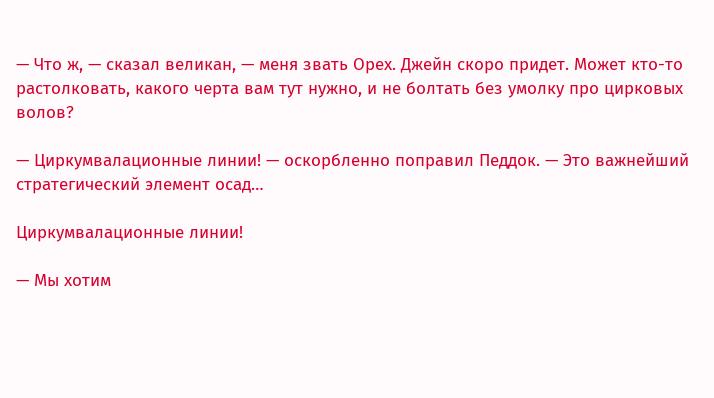— Что ж, — сказал великан, — меня звать Орех. Джейн скоро придет. Может кто-то растолковать, какого черта вам тут нужно, и не болтать без умолку про цирковых волов?

— Циркумвалационные линии! — оскорбленно поправил Педдок. — Это важнейший стратегический элемент осад…

Циркумвалационные линии!

— Мы хотим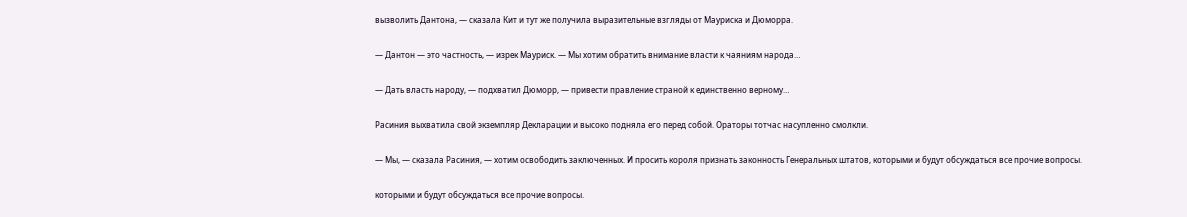вызволить Дантона, — сказала Кит и тут же получила выразительные взгляды от Мауриска и Дюморра.

— Дантон — это частность, — изрек Мауриск. — Мы хотим обратить внимание власти к чаяниям народа…

— Дать власть народу, — подхватил Дюморр, — привести правление страной к единственно верному…

Расиния выхватила свой экземпляр Декларации и высоко подняла его перед собой. Ораторы тотчас насупленно смолкли.

— Мы, — сказала Расиния, — хотим освободить заключенных. И просить короля признать законность Генеральных штатов, которыми и будут обсуждаться все прочие вопросы.

которыми и будут обсуждаться все прочие вопросы.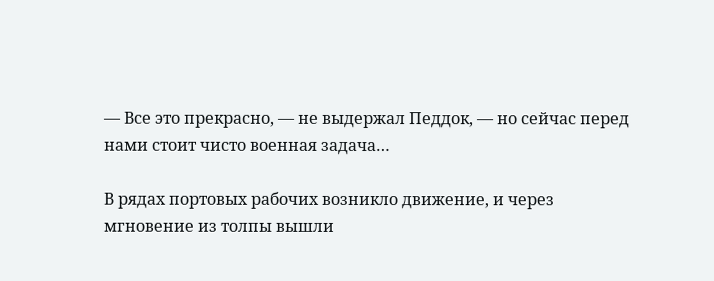— Все это прекрасно, — не выдержал Педдок, — но сейчас перед нами стоит чисто военная задача…

В рядах портовых рабочих возникло движение, и через мгновение из толпы вышли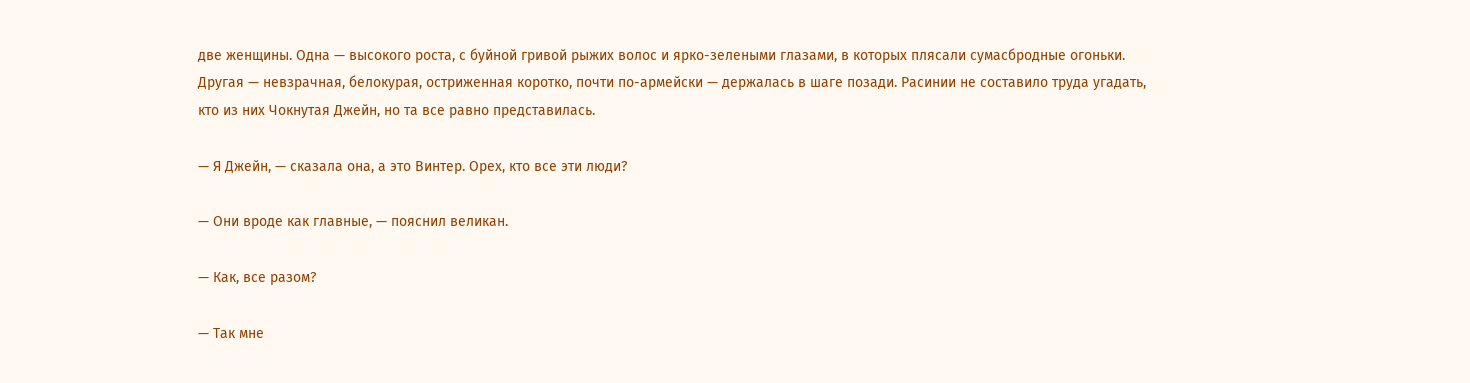две женщины. Одна — высокого роста, с буйной гривой рыжих волос и ярко-зелеными глазами, в которых плясали сумасбродные огоньки. Другая — невзрачная, белокурая, остриженная коротко, почти по-армейски — держалась в шаге позади. Расинии не составило труда угадать, кто из них Чокнутая Джейн, но та все равно представилась.

— Я Джейн, — сказала она, а это Винтер. Орех, кто все эти люди?

— Они вроде как главные, — пояснил великан.

— Как, все разом?

— Так мне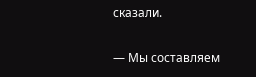сказали.

— Мы составляем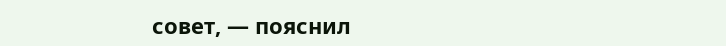совет, — пояснил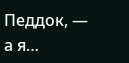Педдок, — а я…